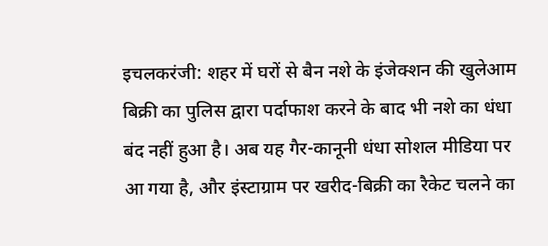इचलकरंजी: शहर में घरों से बैन नशे के इंजेक्शन की खुलेआम बिक्री का पुलिस द्वारा पर्दाफाश करने के बाद भी नशे का धंधा बंद नहीं हुआ है। अब यह गैर-कानूनी धंधा सोशल मीडिया पर आ गया है, और इंस्टाग्राम पर खरीद-बिक्री का रैकेट चलने का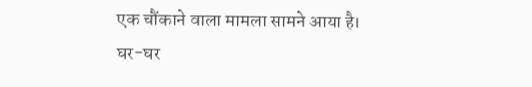एक चौंकाने वाला मामला सामने आया है।
घर-घर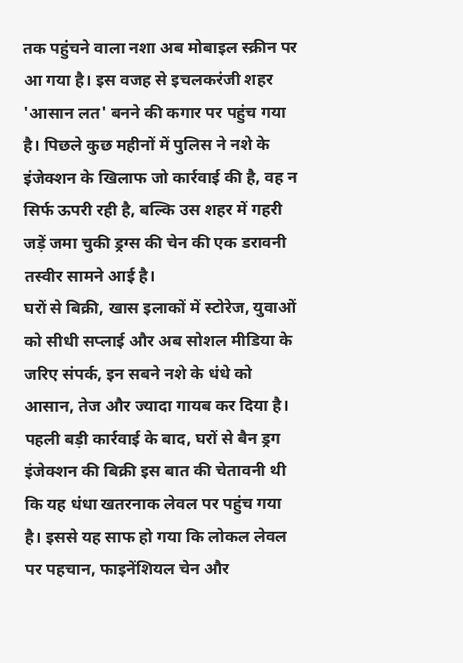तक पहुंचने वाला नशा अब मोबाइल स्क्रीन पर आ गया है। इस वजह से इचलकरंजी शहर 'आसान लत' बनने की कगार पर पहुंच गया है। पिछले कुछ महीनों में पुलिस ने नशे के इंजेक्शन के खिलाफ जो कार्रवाई की है, वह न सिर्फ ऊपरी रही है, बल्कि उस शहर में गहरी जड़ें जमा चुकी ड्रग्स की चेन की एक डरावनी तस्वीर सामने आई है।
घरों से बिक्री, खास इलाकों में स्टोरेज, युवाओं को सीधी सप्लाई और अब सोशल मीडिया के जरिए संपर्क, इन सबने नशे के धंधे को आसान, तेज और ज्यादा गायब कर दिया है। पहली बड़ी कार्रवाई के बाद, घरों से बैन ड्रग इंजेक्शन की बिक्री इस बात की चेतावनी थी कि यह धंधा खतरनाक लेवल पर पहुंच गया है। इससे यह साफ हो गया कि लोकल लेवल पर पहचान, फाइनेंशियल चेन और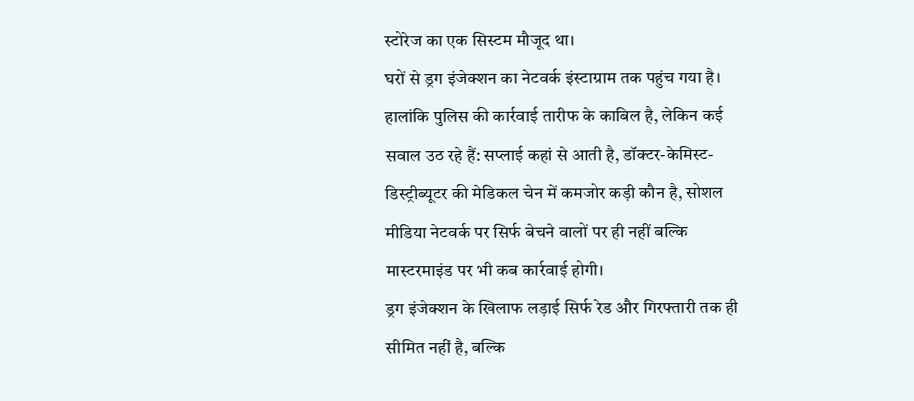स्टोरेज का एक सिस्टम मौजूद था।
घरों से ड्रग इंजेक्शन का नेटवर्क इंस्टाग्राम तक पहुंच गया है। हालांकि पुलिस की कार्रवाई तारीफ के काबिल है, लेकिन कई सवाल उठ रहे हैं: सप्लाई कहां से आती है, डॉक्टर-केमिस्ट-डिस्ट्रीब्यूटर की मेडिकल चेन में कमजोर कड़ी कौन है, सोशल मीडिया नेटवर्क पर सिर्फ बेचने वालों पर ही नहीं बल्कि मास्टरमाइंड पर भी कब कार्रवाई होगी।
ड्रग इंजेक्शन के खिलाफ लड़ाई सिर्फ रेड और गिरफ्तारी तक ही सीमित नहीं है, बल्कि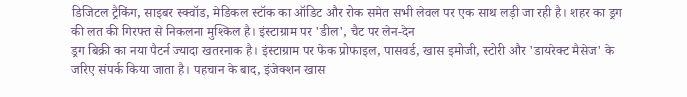डिजिटल ट्रैकिंग, साइबर स्क्वॉड, मेडिकल स्टॉक का ऑडिट और रोक समेत सभी लेवल पर एक साथ लड़ी जा रही है। शहर का ड्रग की लत की गिरफ्त से निकलना मुश्किल है। इंस्टाग्राम पर 'डील', चैट पर लेन-देन
ड्रग बिक्री का नया पैटर्न ज्यादा खतरनाक है। इंस्टाग्राम पर फेक प्रोफाइल, पासवर्ड, खास इमोजी, स्टोरी और 'डायरेक्ट मैसेज' के जरिए संपर्क किया जाता है। पहचान के बाद, इंजेक्शन खास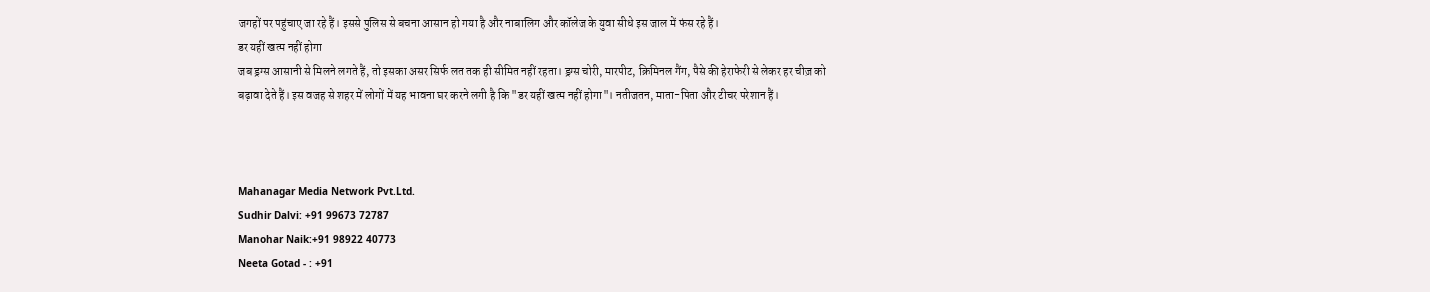जगहों पर पहुंचाए जा रहे हैं। इससे पुलिस से बचना आसान हो गया है और नाबालिग और कॉलेज के युवा सीधे इस जाल में फंस रहे हैं।
डर यहीं खत्म नहीं होगा
जब ड्रग्स आसानी से मिलने लगते हैं, तो इसका असर सिर्फ लत तक ही सीमित नहीं रहता। ड्रग्स चोरी, मारपीट, क्रिमिनल गैंग, पैसे की हेराफेरी से लेकर हर चीज़ को बढ़ावा देते हैं। इस वजह से शहर में लोगों में यह भावना घर करने लगी है कि "डर यहीं खत्म नहीं होगा"। नतीजतन, माता-पिता और टीचर परेशान हैं।



Mahanagar Media Network Pvt.Ltd.
Sudhir Dalvi: +91 99673 72787
Manohar Naik:+91 98922 40773
Neeta Gotad - : +91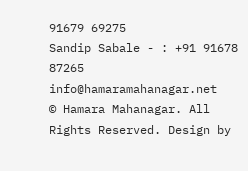91679 69275
Sandip Sabale - : +91 91678 87265
info@hamaramahanagar.net
© Hamara Mahanagar. All Rights Reserved. Design by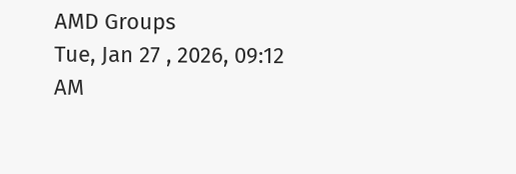AMD Groups
Tue, Jan 27 , 2026, 09:12 AM